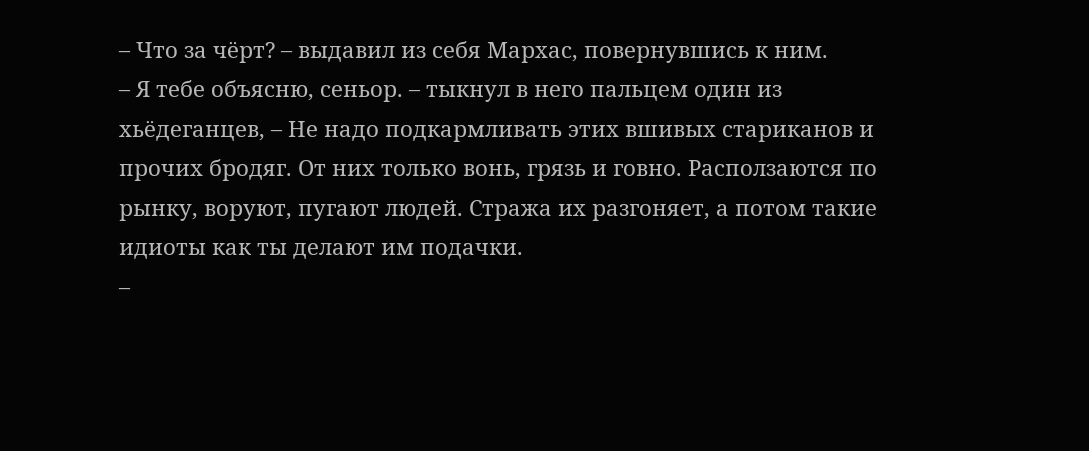– Что за чёрт? – выдавил из себя Мархас, повернувшись к ним.
– Я тебе объясню, сеньор. – тыкнул в него пальцем один из хьёдеганцев, – Не надо подкармливать этих вшивых стариканов и прочих бродяг. От них только вонь, грязь и говно. Расползаются по рынку, воруют, пугают людей. Стража их разгоняет, а потом такие идиоты как ты делают им подачки.
–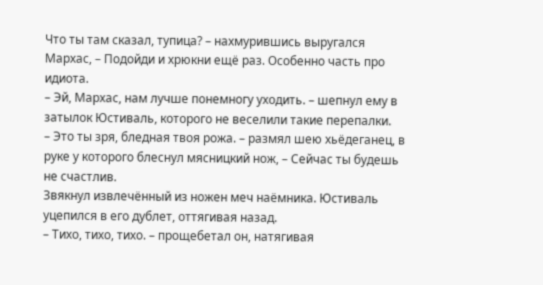Что ты там сказал, тупица? – нахмурившись выругался Мархас, – Подойди и хрюкни ещё раз. Особенно часть про идиота.
– Эй, Мархас, нам лучше понемногу уходить. – шепнул ему в затылок Юстиваль, которого не веселили такие перепалки.
– Это ты зря, бледная твоя рожа. – размял шею хьёдеганец, в руке у которого блеснул мясницкий нож, – Сейчас ты будешь не счастлив.
Звякнул извлечённый из ножен меч наёмника. Юстиваль уцепился в его дублет, оттягивая назад.
– Тихо, тихо, тихо. – прощебетал он, натягивая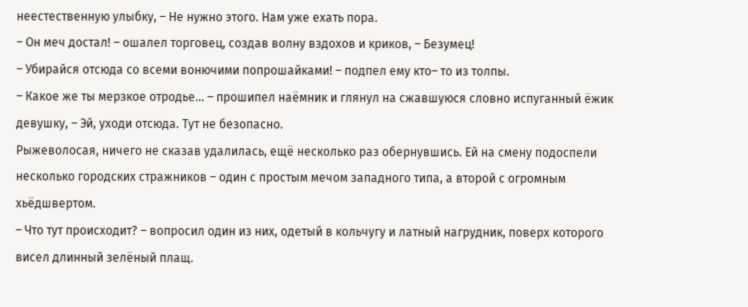неестественную улыбку, – Не нужно этого. Нам уже ехать пора.
– Он меч достал! – ошалел торговец, создав волну вздохов и криков, – Безумец!
– Убирайся отсюда со всеми вонючими попрошайками! – подпел ему кто– то из толпы.
– Какое же ты мерзкое отродье... – прошипел наёмник и глянул на сжавшуюся словно испуганный ёжик девушку, – Эй, уходи отсюда. Тут не безопасно.
Рыжеволосая, ничего не сказав удалилась, ещё несколько раз обернувшись. Ей на смену подоспели несколько городских стражников – один с простым мечом западного типа, а второй с огромным хьёдшвертом.
– Что тут происходит? – вопросил один из них, одетый в кольчугу и латный нагрудник, поверх которого висел длинный зелёный плащ.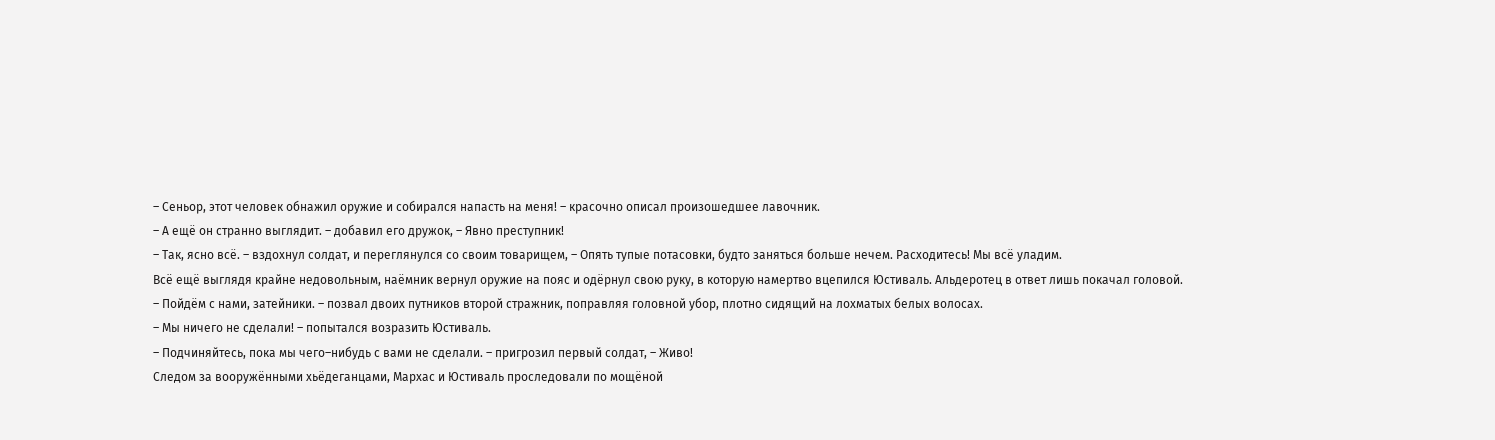– Сеньор, этот человек обнажил оружие и собирался напасть на меня! – красочно описал произошедшее лавочник.
– А ещё он странно выглядит. – добавил его дружок, – Явно преступник!
– Так, ясно всё. – вздохнул солдат, и переглянулся со своим товарищем, – Опять тупые потасовки, будто заняться больше нечем. Расходитесь! Мы всё уладим.
Всё ещё выглядя крайне недовольным, наёмник вернул оружие на пояс и одёрнул свою руку, в которую намертво вцепился Юстиваль. Альдеротец в ответ лишь покачал головой.
– Пойдём с нами, затейники. – позвал двоих путников второй стражник, поправляя головной убор, плотно сидящий на лохматых белых волосах.
– Мы ничего не сделали! – попытался возразить Юстиваль.
– Подчиняйтесь, пока мы чего–нибудь с вами не сделали. – пригрозил первый солдат, – Живо!
Следом за вооружёнными хьёдеганцами, Мархас и Юстиваль проследовали по мощёной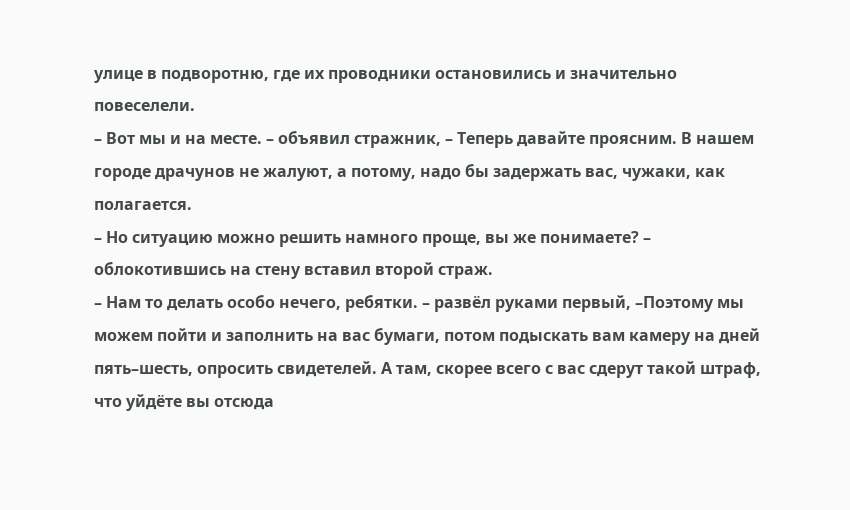улице в подворотню, где их проводники остановились и значительно повеселели.
– Вот мы и на месте. – объявил стражник, – Теперь давайте проясним. В нашем городе драчунов не жалуют, а потому, надо бы задержать вас, чужаки, как полагается.
– Но ситуацию можно решить намного проще, вы же понимаете? – облокотившись на стену вставил второй страж.
– Нам то делать особо нечего, ребятки. – развёл руками первый, –Поэтому мы можем пойти и заполнить на вас бумаги, потом подыскать вам камеру на дней пять–шесть, опросить свидетелей. А там, скорее всего с вас сдерут такой штраф, что уйдёте вы отсюда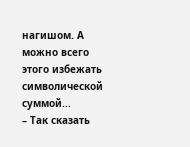нагишом. А можно всего этого избежать символической суммой...
– Так сказать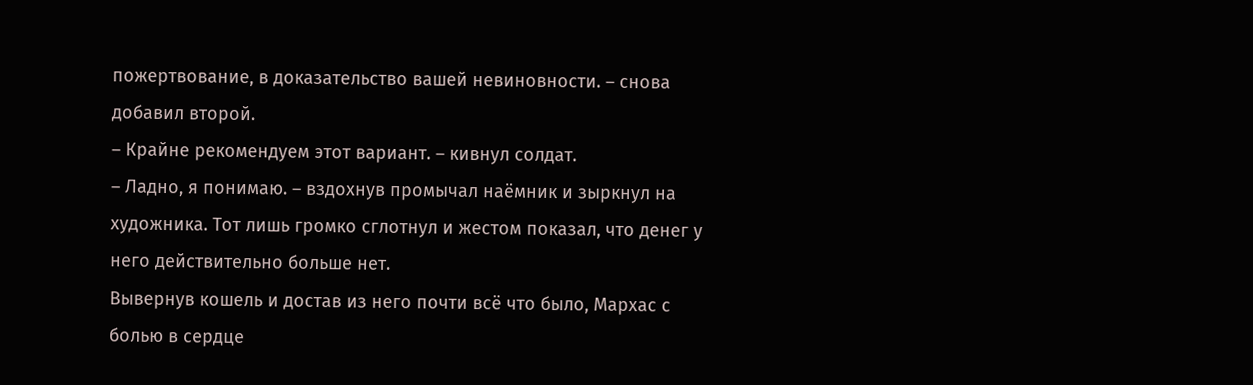пожертвование, в доказательство вашей невиновности. – снова добавил второй.
– Крайне рекомендуем этот вариант. – кивнул солдат.
– Ладно, я понимаю. – вздохнув промычал наёмник и зыркнул на художника. Тот лишь громко сглотнул и жестом показал, что денег у него действительно больше нет.
Вывернув кошель и достав из него почти всё что было, Мархас с болью в сердце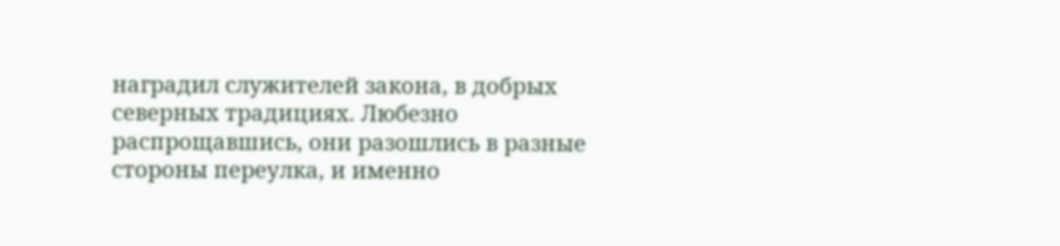наградил служителей закона, в добрых северных традициях. Любезно распрощавшись, они разошлись в разные стороны переулка, и именно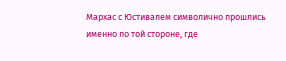Мархас с Юстивалем символично прошлись именно по той стороне, где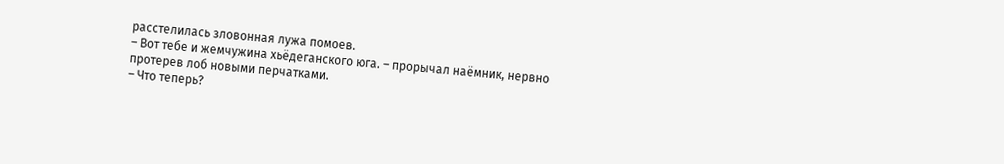расстелилась зловонная лужа помоев.
– Вот тебе и жемчужина хьёдеганского юга. – прорычал наёмник, нервно протерев лоб новыми перчатками.
– Что теперь?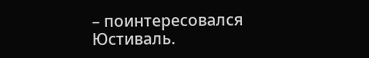– поинтересовался Юстиваль.